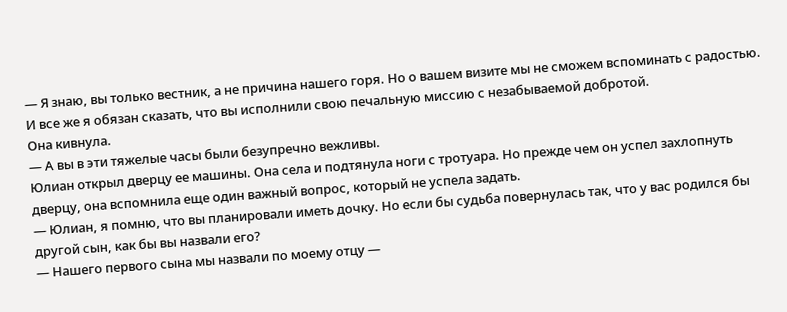— Я знаю, вы только вестник, а не причина нашего горя. Но о вашем визите мы не сможем вспоминать с радостью. И все же я обязан сказать, что вы исполнили свою печальную миссию с незабываемой добротой.
Она кивнула.
— А вы в эти тяжелые часы были безупречно вежливы.
Юлиан открыл дверцу ее машины. Она села и подтянула ноги с тротуара. Но прежде чем он успел захлопнуть дверцу, она вспомнила еще один важный вопрос, который не успела задать.
— Юлиан, я помню, что вы планировали иметь дочку. Но если бы судьба повернулась так, что у вас родился бы другой сын, как бы вы назвали его?
— Нашего первого сына мы назвали по моему отцу —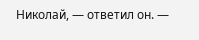Николай, — ответил он. —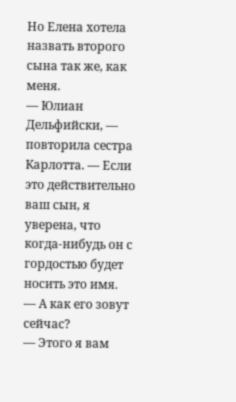Но Елена хотела назвать второго сына так же, как меня.
— Юлиан Дельфийски, — повторила сестра Карлотта. — Если это действительно ваш сын, я уверена, что когда-нибудь он с гордостью будет носить это имя.
— А как его зовут сейчас?
— Этого я вам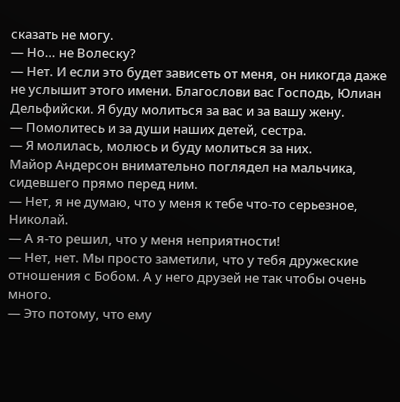сказать не могу.
— Но… не Волеску?
— Нет. И если это будет зависеть от меня, он никогда даже не услышит этого имени. Благослови вас Господь, Юлиан Дельфийски. Я буду молиться за вас и за вашу жену.
— Помолитесь и за души наших детей, сестра.
— Я молилась, молюсь и буду молиться за них.
Майор Андерсон внимательно поглядел на мальчика, сидевшего прямо перед ним.
— Нет, я не думаю, что у меня к тебе что-то серьезное, Николай.
— А я-то решил, что у меня неприятности!
— Нет, нет. Мы просто заметили, что у тебя дружеские отношения с Бобом. А у него друзей не так чтобы очень много.
— Это потому, что ему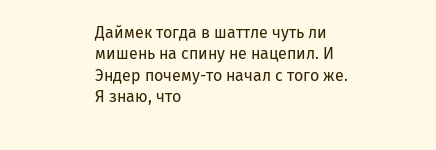Даймек тогда в шаттле чуть ли мишень на спину не нацепил. И Эндер почему-то начал с того же. Я знаю, что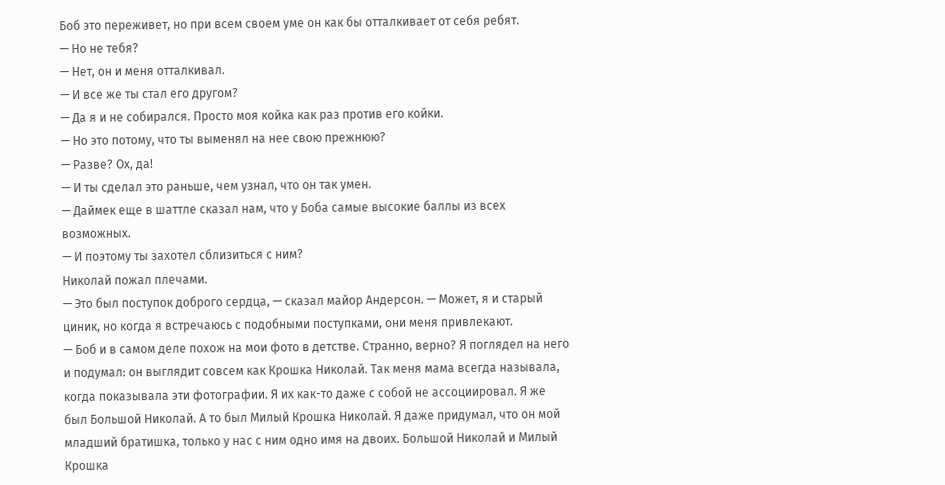Боб это переживет, но при всем своем уме он как бы отталкивает от себя ребят.
— Но не тебя?
— Нет, он и меня отталкивал.
— И все же ты стал его другом?
— Да я и не собирался. Просто моя койка как раз против его койки.
— Но это потому, что ты выменял на нее свою прежнюю?
— Разве? Ох, да!
— И ты сделал это раньше, чем узнал, что он так умен.
— Даймек еще в шаттле сказал нам, что у Боба самые высокие баллы из всех возможных.
— И поэтому ты захотел сблизиться с ним?
Николай пожал плечами.
— Это был поступок доброго сердца, — сказал майор Андерсон. — Может, я и старый циник, но когда я встречаюсь с подобными поступками, они меня привлекают.
— Боб и в самом деле похож на мои фото в детстве. Странно, верно? Я поглядел на него и подумал: он выглядит совсем как Крошка Николай. Так меня мама всегда называла, когда показывала эти фотографии. Я их как-то даже с собой не ассоциировал. Я же был Большой Николай. А то был Милый Крошка Николай. Я даже придумал, что он мой младший братишка, только у нас с ним одно имя на двоих. Большой Николай и Милый Крошка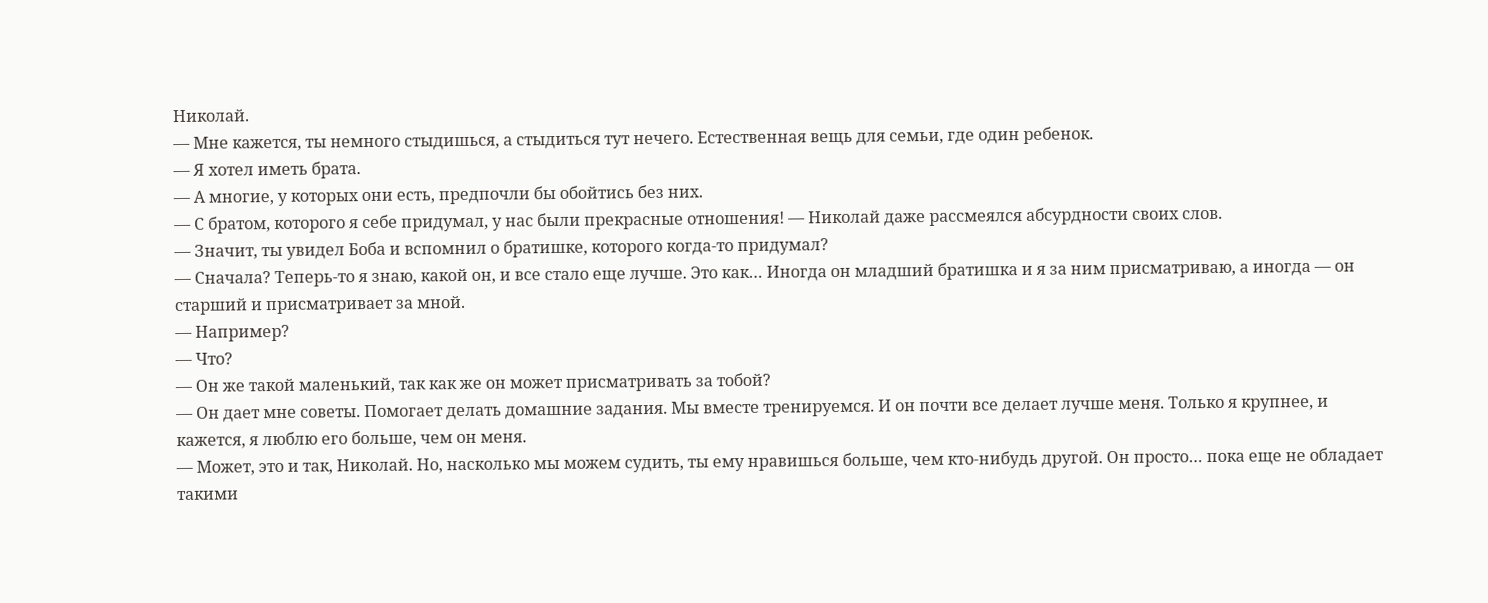Николай.
— Мне кажется, ты немного стыдишься, а стыдиться тут нечего. Естественная вещь для семьи, где один ребенок.
— Я хотел иметь брата.
— А многие, у которых они есть, предпочли бы обойтись без них.
— С братом, которого я себе придумал, у нас были прекрасные отношения! — Николай даже рассмеялся абсурдности своих слов.
— Значит, ты увидел Боба и вспомнил о братишке, которого когда-то придумал?
— Сначала? Теперь-то я знаю, какой он, и все стало еще лучше. Это как… Иногда он младший братишка и я за ним присматриваю, а иногда — он старший и присматривает за мной.
— Например?
— Что?
— Он же такой маленький, так как же он может присматривать за тобой?
— Он дает мне советы. Помогает делать домашние задания. Мы вместе тренируемся. И он почти все делает лучше меня. Только я крупнее, и кажется, я люблю его больше, чем он меня.
— Может, это и так, Николай. Но, насколько мы можем судить, ты ему нравишься больше, чем кто-нибудь другой. Он просто… пока еще не обладает такими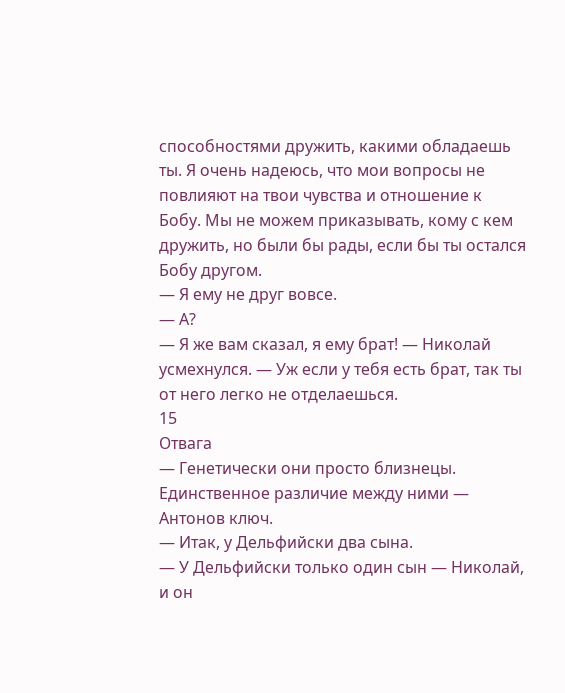способностями дружить, какими обладаешь ты. Я очень надеюсь, что мои вопросы не повлияют на твои чувства и отношение к Бобу. Мы не можем приказывать, кому с кем дружить, но были бы рады, если бы ты остался Бобу другом.
— Я ему не друг вовсе.
— А?
— Я же вам сказал, я ему брат! — Николай усмехнулся. — Уж если у тебя есть брат, так ты от него легко не отделаешься.
15
Отвага
— Генетически они просто близнецы. Единственное различие между ними — Антонов ключ.
— Итак, у Дельфийски два сына.
— У Дельфийски только один сын — Николай, и он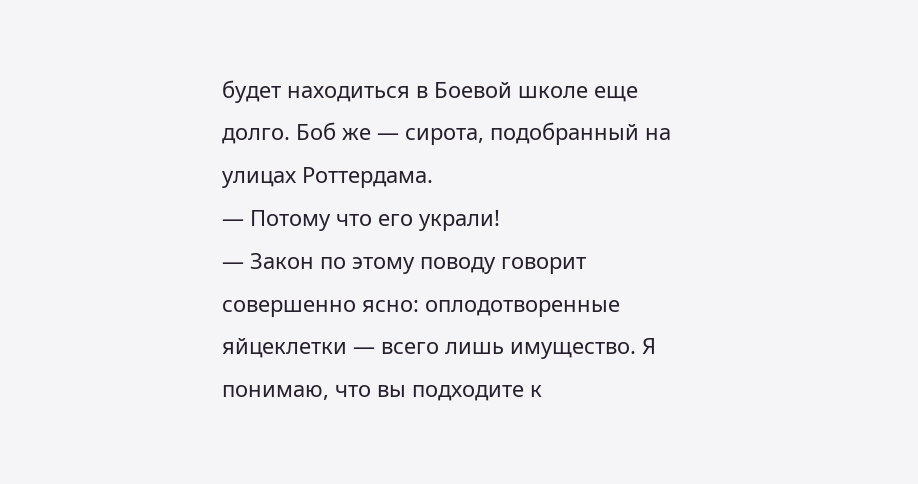будет находиться в Боевой школе еще долго. Боб же — сирота, подобранный на улицах Роттердама.
— Потому что его украли!
— Закон по этому поводу говорит совершенно ясно: оплодотворенные яйцеклетки — всего лишь имущество. Я понимаю, что вы подходите к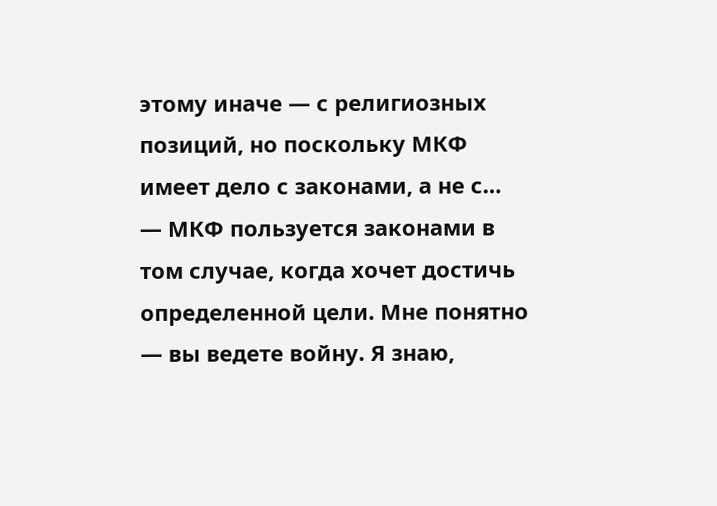этому иначе — с религиозных позиций, но поскольку МКФ имеет дело с законами, а не с…
— МКФ пользуется законами в том случае, когда хочет достичь определенной цели. Мне понятно — вы ведете войну. Я знаю,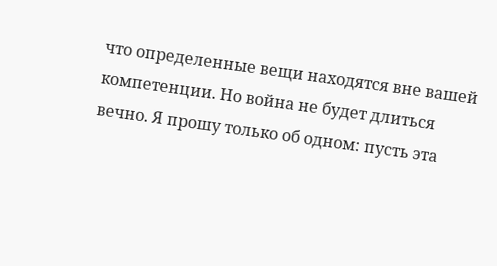что определенные вещи находятся вне вашей компетенции. Но война не будет длиться вечно. Я прошу только об одном: пусть эта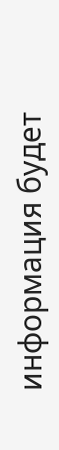информация будет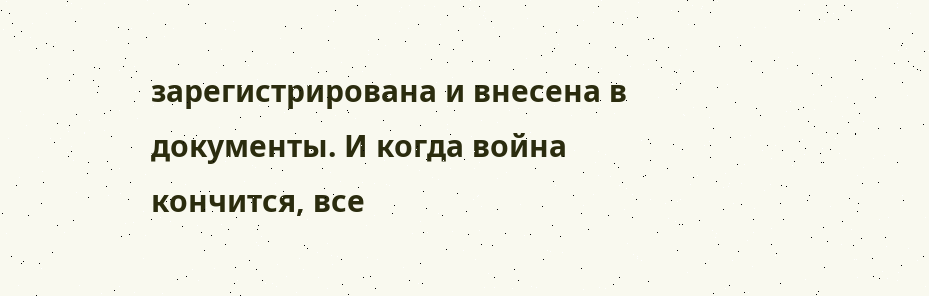зарегистрирована и внесена в документы. И когда война кончится, все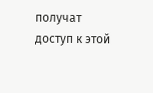получат доступ к этой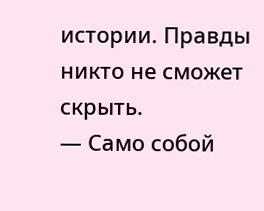истории. Правды никто не сможет скрыть.
— Само собой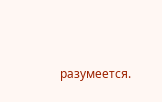разумеется.